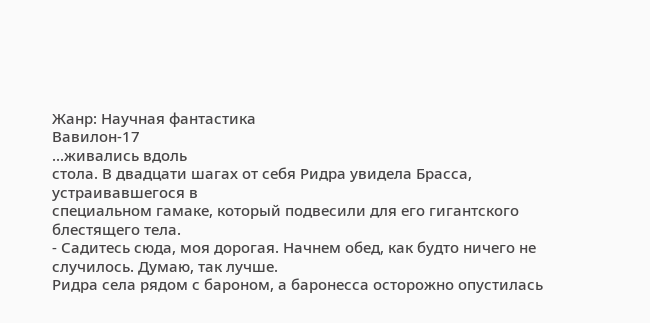Жанр: Научная фантастика
Вавилон-17
...живались вдоль
стола. В двадцати шагах от себя Ридра увидела Брасса, устраивавшегося в
специальном гамаке, который подвесили для его гигантского блестящего тела.
- Садитесь сюда, моя дорогая. Начнем обед, как будто ничего не
случилось. Думаю, так лучше.
Ридра села рядом с бароном, а баронесса осторожно опустилась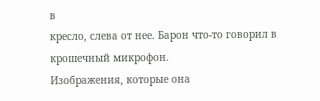в
кресло, слева от нее. Барон что-то говорил в крошечный микрофон.
Изображения, которые она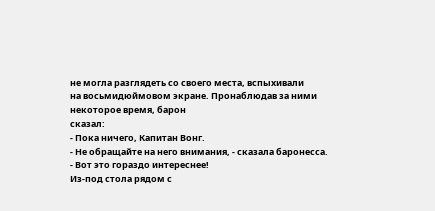не могла разглядеть со своего места, вспыхивали
на восьмидюймовом экране. Пронаблюдав за ними некоторое время, барон
сказал:
- Пока ничего, Капитан Вонг.
- Не обращайте на него внимания, - сказала баронесса.
- Вот это гораздо интереснее!
Из-под стола рядом с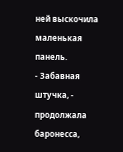ней выскочила маленькая панель.
- Забавная штучка, - продолжала баронесса,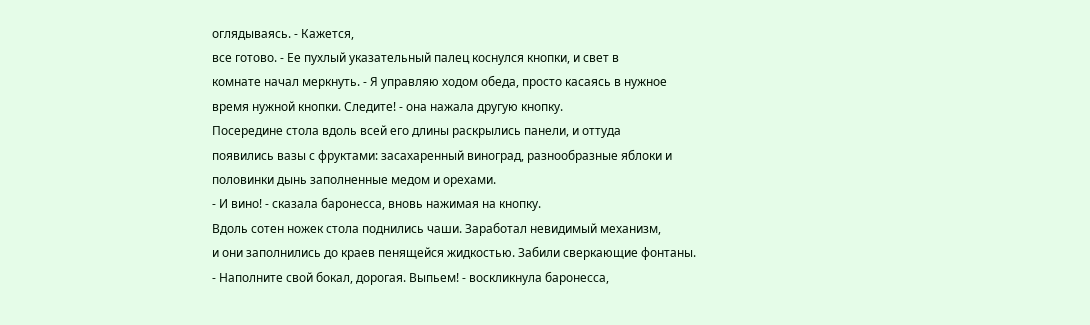оглядываясь. - Кажется,
все готово. - Ее пухлый указательный палец коснулся кнопки, и свет в
комнате начал меркнуть. - Я управляю ходом обеда, просто касаясь в нужное
время нужной кнопки. Следите! - она нажала другую кнопку.
Посередине стола вдоль всей его длины раскрылись панели, и оттуда
появились вазы с фруктами: засахаренный виноград, разнообразные яблоки и
половинки дынь заполненные медом и орехами.
- И вино! - сказала баронесса, вновь нажимая на кнопку.
Вдоль сотен ножек стола поднились чаши. Заработал невидимый механизм,
и они заполнились до краев пенящейся жидкостью. Забили сверкающие фонтаны.
- Наполните свой бокал, дорогая. Выпьем! - воскликнула баронесса,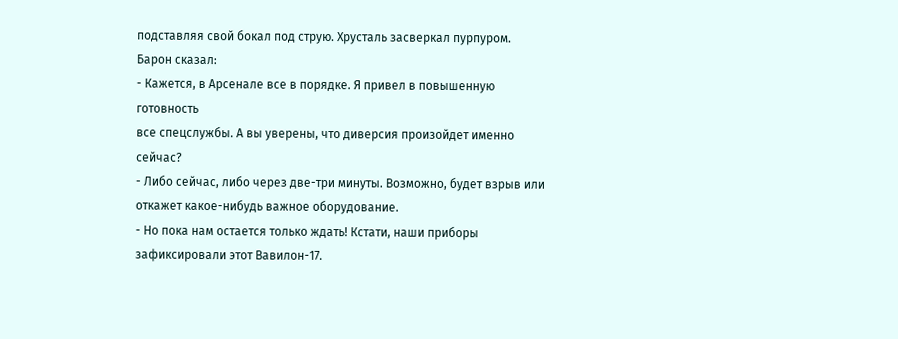подставляя свой бокал под струю. Хрусталь засверкал пурпуром.
Барон сказал:
- Кажется, в Арсенале все в порядке. Я привел в повышенную готовность
все спецслужбы. А вы уверены, что диверсия произойдет именно сейчас?
- Либо сейчас, либо через две-три минуты. Возможно, будет взрыв или
откажет какое-нибудь важное оборудование.
- Но пока нам остается только ждать! Кстати, наши приборы
зафиксировали этот Вавилон-17.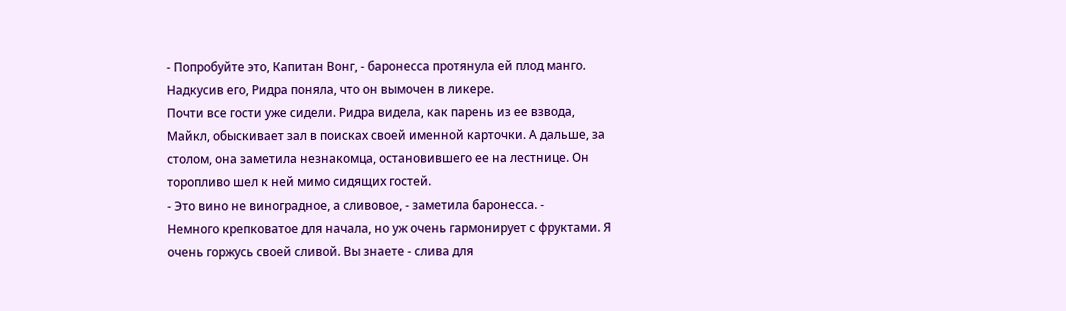- Попробуйте это, Капитан Вонг, - баронесса протянула ей плод манго.
Надкусив его, Ридра поняла, что он вымочен в ликере.
Почти все гости уже сидели. Ридра видела, как парень из ее взвода,
Майкл, обыскивает зал в поисках своей именной карточки. А дальше, за
столом, она заметила незнакомца, остановившего ее на лестнице. Он
торопливо шел к ней мимо сидящих гостей.
- Это вино не виноградное, а сливовое, - заметила баронесса. -
Немного крепковатое для начала, но уж очень гармонирует с фруктами. Я
очень горжусь своей сливой. Вы знаете - слива для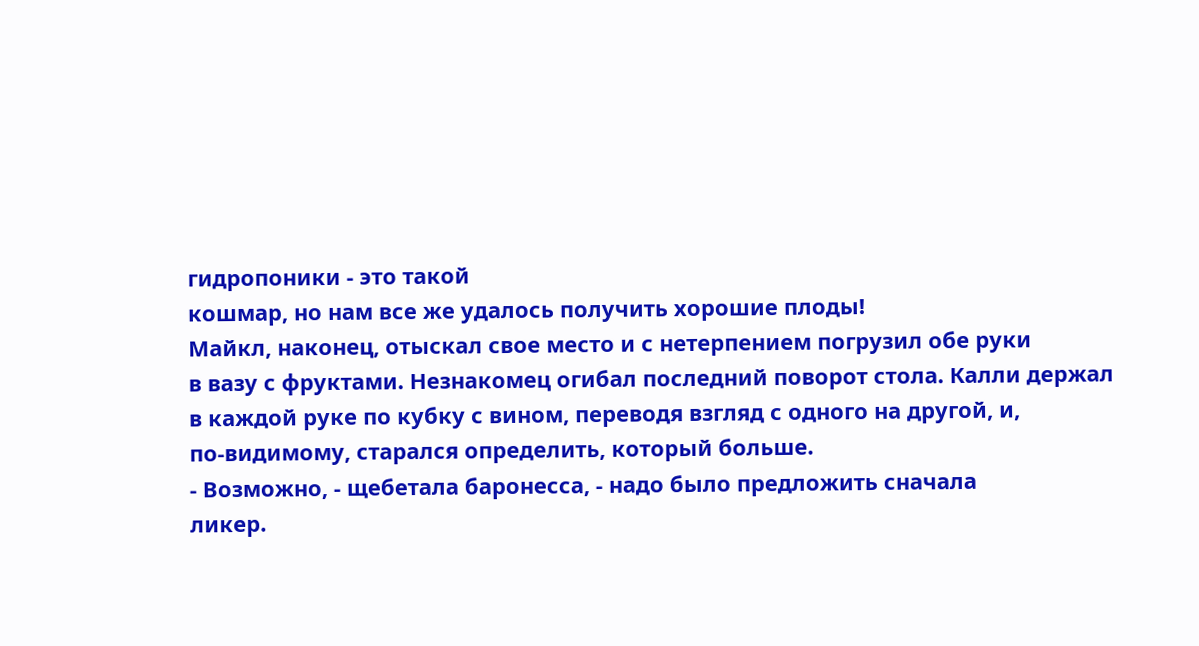гидропоники - это такой
кошмар, но нам все же удалось получить хорошие плоды!
Майкл, наконец, отыскал свое место и с нетерпением погрузил обе руки
в вазу с фруктами. Незнакомец огибал последний поворот стола. Калли держал
в каждой руке по кубку с вином, переводя взгляд с одного на другой, и,
по-видимому, старался определить, который больше.
- Возможно, - щебетала баронесса, - надо было предложить сначала
ликер.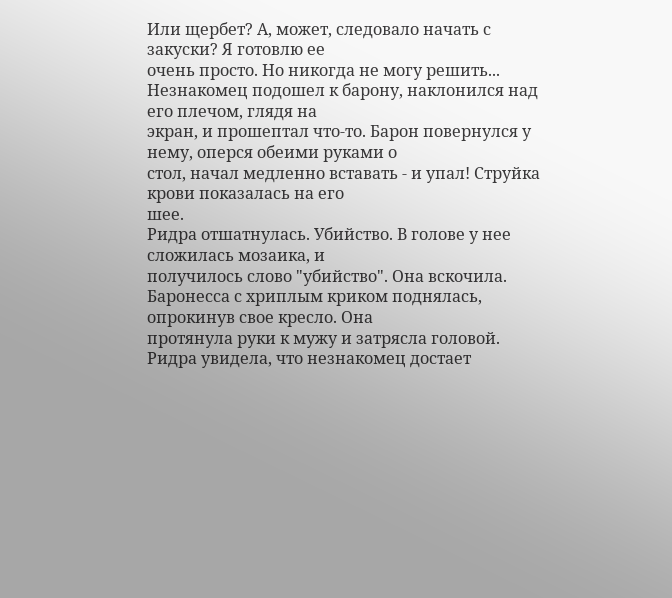Или щербет? А, может, следовало начать с закуски? Я готовлю ее
очень просто. Но никогда не могу решить...
Незнакомец подошел к барону, наклонился над его плечом, глядя на
экран, и прошептал что-то. Барон повернулся у нему, оперся обеими руками о
стол, начал медленно вставать - и упал! Струйка крови показалась на его
шее.
Ридра отшатнулась. Убийство. В голове у нее сложилась мозаика, и
получилось слово "убийство". Она вскочила.
Баронесса с хриплым криком поднялась, опрокинув свое кресло. Она
протянула руки к мужу и затрясла головой.
Ридра увидела, что незнакомец достает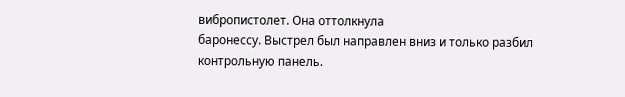вибропистолет. Она оттолкнула
баронессу. Выстрел был направлен вниз и только разбил контрольную панель.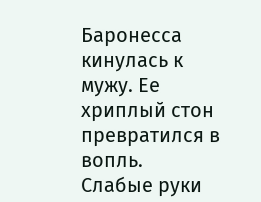Баронесса кинулась к мужу. Ее хриплый стон превратился в вопль.
Слабые руки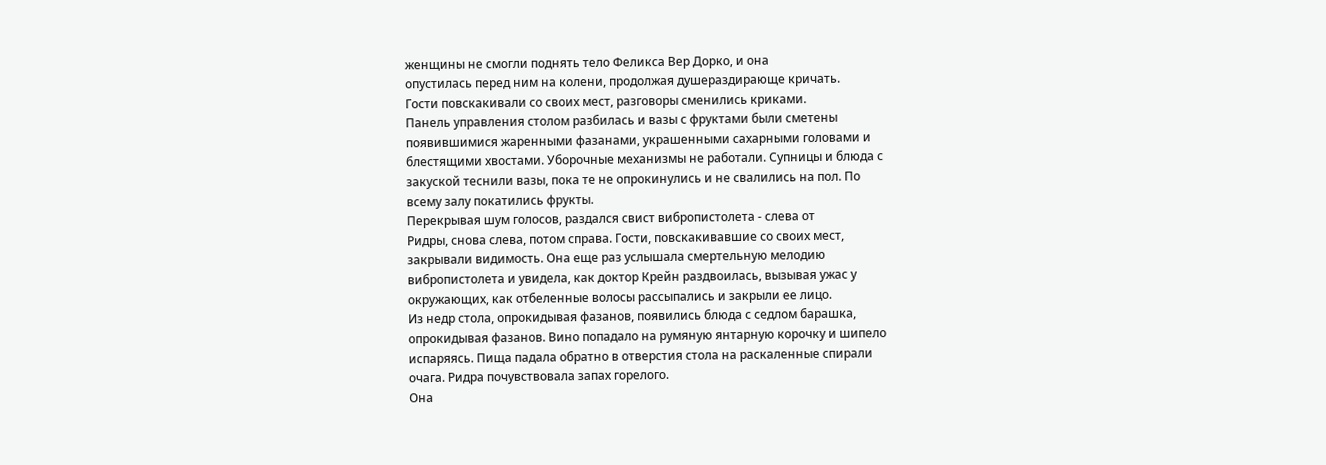женщины не смогли поднять тело Феликса Вер Дорко, и она
опустилась перед ним на колени, продолжая душераздирающе кричать.
Гости повскакивали со своих мест, разговоры сменились криками.
Панель управления столом разбилась и вазы с фруктами были сметены
появившимися жаренными фазанами, украшенными сахарными головами и
блестящими хвостами. Уборочные механизмы не работали. Супницы и блюда с
закуской теснили вазы, пока те не опрокинулись и не свалились на пол. По
всему залу покатились фрукты.
Перекрывая шум голосов, раздался свист вибропистолета - слева от
Ридры, снова слева, потом справа. Гости, повскакивавшие со своих мест,
закрывали видимость. Она еще раз услышала смертельную мелодию
вибропистолета и увидела, как доктор Крейн раздвоилась, вызывая ужас у
окружающих, как отбеленные волосы рассыпались и закрыли ее лицо.
Из недр стола, опрокидывая фазанов, появились блюда с седлом барашка,
опрокидывая фазанов. Вино попадало на румяную янтарную корочку и шипело
испаряясь. Пища падала обратно в отверстия стола на раскаленные спирали
очага. Ридра почувствовала запах горелого.
Она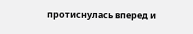протиснулась вперед и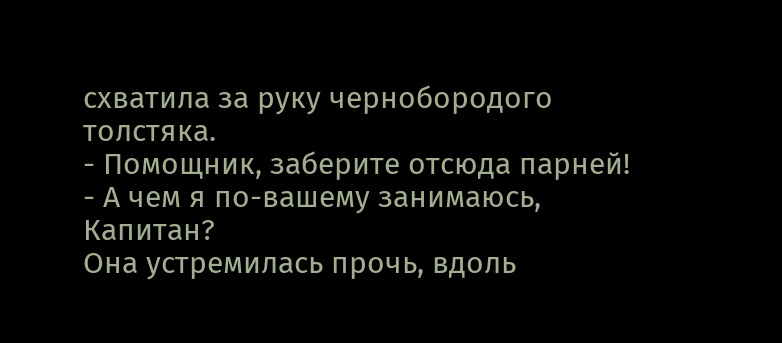схватила за руку чернобородого толстяка.
- Помощник, заберите отсюда парней!
- А чем я по-вашему занимаюсь, Капитан?
Она устремилась прочь, вдоль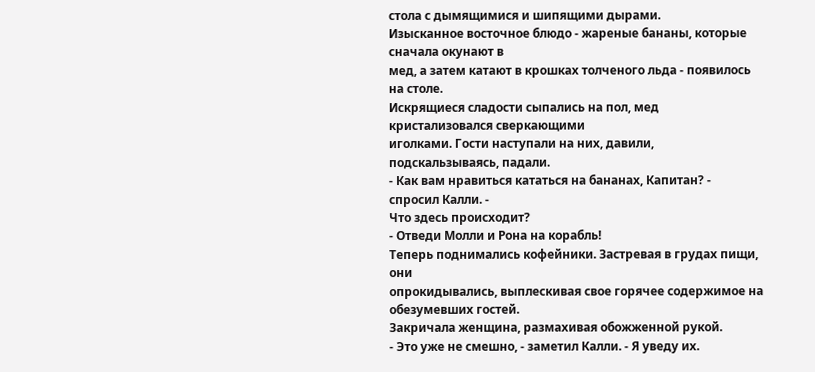стола с дымящимися и шипящими дырами.
Изысканное восточное блюдо - жареные бананы, которые сначала окунают в
мед, а затем катают в крошках толченого льда - появилось на столе.
Искрящиеся сладости сыпались на пол, мед кристализовался сверкающими
иголками. Гости наступали на них, давили, подскальзываясь, падали.
- Как вам нравиться кататься на бананах, Капитан? - спросил Калли. -
Что здесь происходит?
- Отведи Молли и Рона на корабль!
Теперь поднимались кофейники. Застревая в грудах пищи, они
опрокидывались, выплескивая свое горячее содержимое на обезумевших гостей.
Закричала женщина, размахивая обожженной рукой.
- Это уже не смешно, - заметил Калли. - Я уведу их.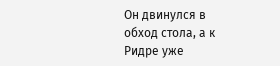Он двинулся в обход стола, а к Ридре уже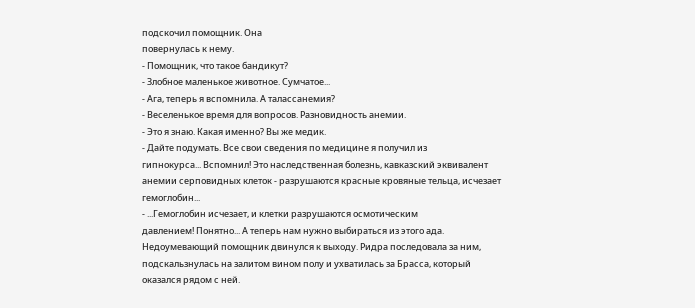подскочил помощник. Она
повернулась к нему.
- Помощник, что такое бандикут?
- Злобное маленькое животное. Сумчатое...
- Ага, теперь я вспомнила. А талассанемия?
- Веселенькое время для вопросов. Разновидность анемии.
- Это я знаю. Какая именно? Вы же медик.
- Дайте подумать. Все свои сведения по медицине я получил из
гипнокурса... Вспомнил! Это наследственная болезнь, кавказский эквивалент
анемии серповидных клеток - разрушаются красные кровяные тельца, исчезает
гемоглобин...
- ...Гемоглобин исчезает, и клетки разрушаются осмотическим
давлением! Понятно... А теперь нам нужно выбираться из этого ада.
Недоумевающий помощник двинулся к выходу. Ридра последовала за ним,
подскальзнулась на залитом вином полу и ухватилась за Брасса, который
оказался рядом с ней.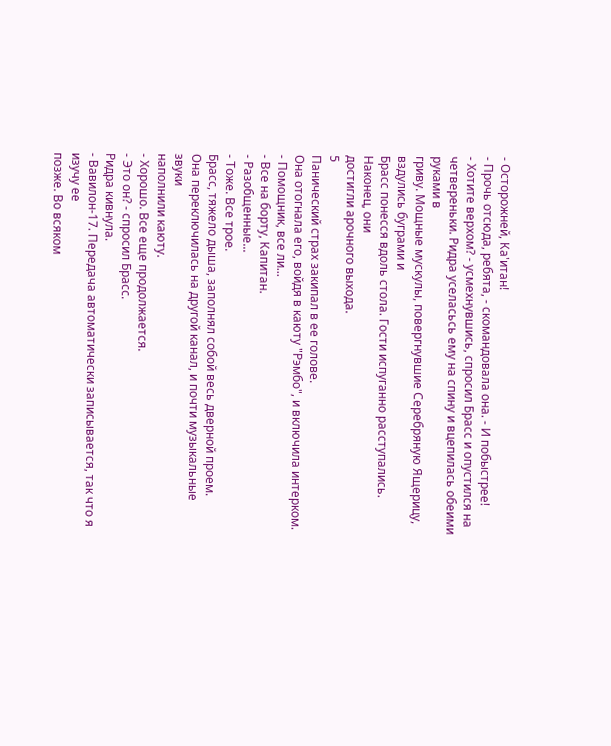- Осторожней, Ка'итан!
- Прочь отсюда, ребята, - скомандовала она. - И побыстрее!
- Хотите верхом? - усмехнувшись, спросил Брасс и опустился на
четвереньки. Ридра уселасьсь ему на спину и вцепилась обеими руками в
гриву. Мощные мускулы, повергнувшие Серебряную Ящерицу, вздулись буграми и
Брасс понесся вдоль стола. Гости испуганно расступались. Наконец, они
достигли арочного выхода.
5
Панический страх закипал в ее голове.
Она отогнала его, войдя в каюту "Рэмбо", и включила интерком.
- Помощник, все ли...
- Все на борту, Капитан.
- Разобщенные...
- Тоже. Все трое.
Брасс, тяжело дыша, заполнял собой весь дверной проем.
Она переключилась на другой канал, и почти музыкальные звуки
наполнили каюту.
- Хорошо. Все еще продолжается.
- Это он? - спросил Брасс.
Ридра кивнула.
- Вавилон-17. Передача автоматически записывается, так что я изучу ее
позже. Во всяком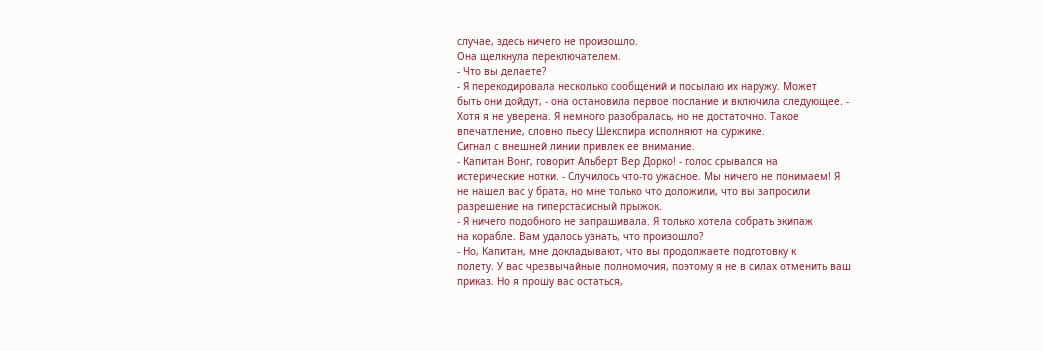случае, здесь ничего не произошло.
Она щелкнула переключателем.
- Что вы делаете?
- Я перекодировала несколько сообщений и посылаю их наружу. Может
быть они дойдут, - она остановила первое послание и включила следующее. -
Хотя я не уверена. Я немного разобралась, но не достаточно. Такое
впечатление, словно пьесу Шекспира исполняют на суржике.
Сигнал с внешней линии привлек ее внимание.
- Капитан Вонг, говорит Альберт Вер Дорко! - голос срывался на
истерические нотки. - Случилось что-то ужасное. Мы ничего не понимаем! Я
не нашел вас у брата, но мне только что доложили, что вы запросили
разрешение на гиперстасисный прыжок.
- Я ничего подобного не запрашивала. Я только хотела собрать экипаж
на корабле. Вам удалось узнать, что произошло?
- Но, Капитан, мне докладывают, что вы продолжаете подготовку к
полету. У вас чрезвычайные полномочия, поэтому я не в силах отменить ваш
приказ. Но я прошу вас остаться,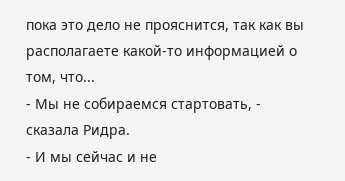пока это дело не прояснится, так как вы
располагаете какой-то информацией о том, что...
- Мы не собираемся стартовать, - сказала Ридра.
- И мы сейчас и не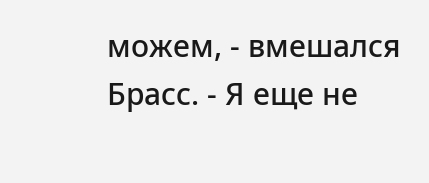можем, - вмешался Брасс. - Я еще не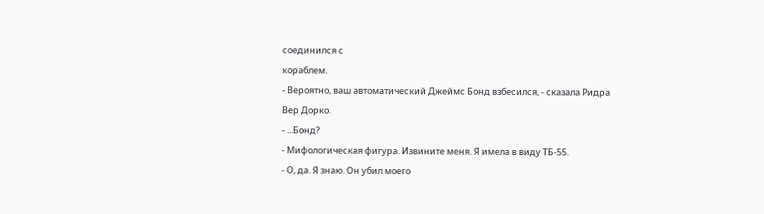соединился с
кораблем.
- Вероятно, ваш автоматический Джеймс Бонд взбесился, - сказала Ридра
Вер Дорко.
- ...Бонд?
- Мифологическая фигура. Извините меня. Я имела в виду ТБ-55.
- О, да. Я знаю. Он убил моего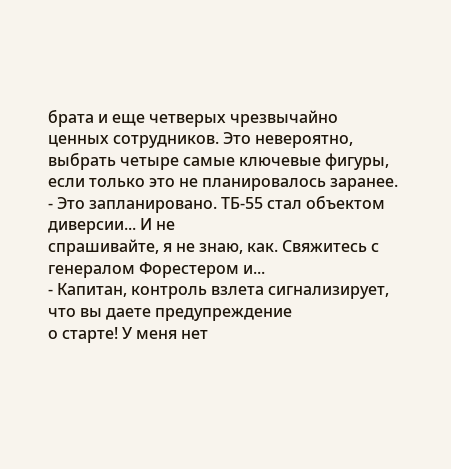брата и еще четверых чрезвычайно
ценных сотрудников. Это невероятно, выбрать четыре самые ключевые фигуры,
если только это не планировалось заранее.
- Это запланировано. ТБ-55 стал объектом диверсии... И не
спрашивайте, я не знаю, как. Свяжитесь с генералом Форестером и...
- Капитан, контроль взлета сигнализирует, что вы даете предупреждение
о старте! У меня нет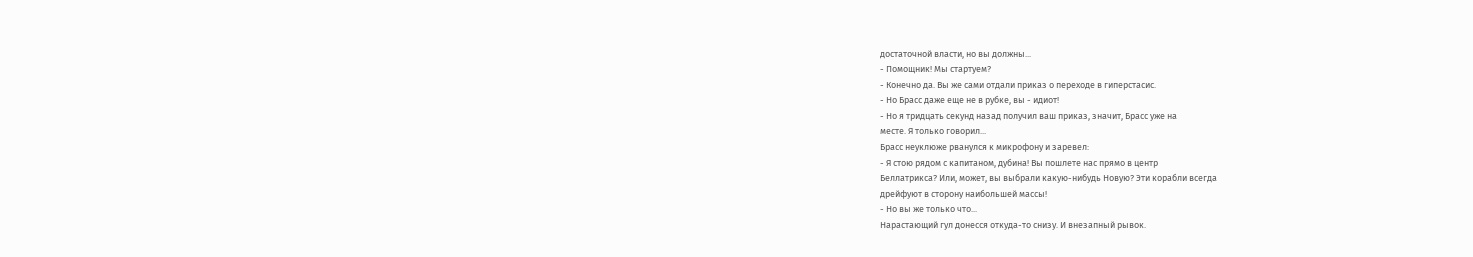достаточной власти, но вы должны...
- Помощник! Мы стартуем?
- Конечно да. Вы же сами отдали приказ о переходе в гиперстасис.
- Но Брасс даже еще не в рубке, вы - идиот!
- Но я тридцать секунд назад получил ваш приказ, значит, Брасс уже на
месте. Я только говорил...
Брасс неуклюже рванулся к микрофону и заревел:
- Я стою рядом с капитаном, дубина! Вы пошлете нас прямо в центр
Беллатрикса? Или, может, вы выбрали какую-нибудь Новую? Эти корабли всегда
дрейфуют в сторону наибольшей массы!
- Но вы же только что...
Нарастающий гул донесся откуда-то снизу. И внезапный рывок.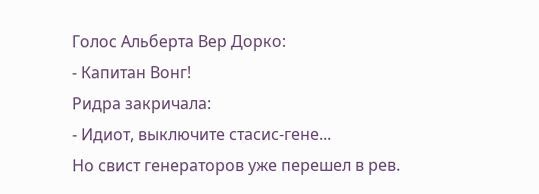Голос Альберта Вер Дорко:
- Капитан Вонг!
Ридра закричала:
- Идиот, выключите стасис-гене...
Но свист генераторов уже перешел в рев.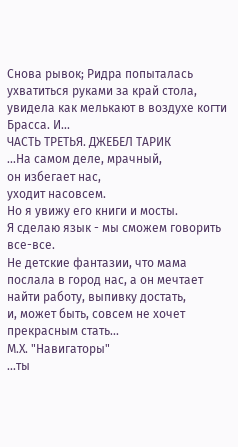Снова рывок; Ридра попыталась ухватиться руками за край стола,
увидела как мелькают в воздухе когти Брасса. И...
ЧАСТЬ ТРЕТЬЯ. ДЖЕБЕЛ ТАРИК
...На самом деле, мрачный,
он избегает нас,
уходит насовсем.
Но я увижу его книги и мосты.
Я сделаю язык - мы сможем говорить все-все.
Не детские фантазии, что мама
послала в город нас, а он мечтает
найти работу, выпивку достать,
и, может быть, совсем не хочет
прекрасным стать...
М.Х. "Навигаторы"
...ты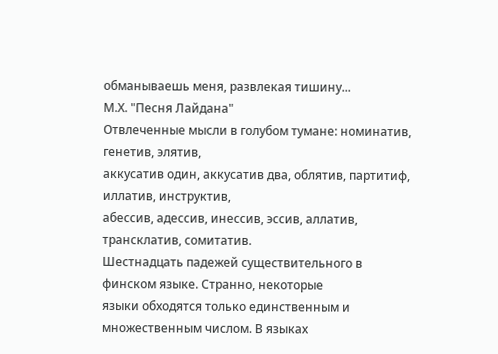обманываешь меня, развлекая тишину...
М.Х. "Песня Лайдана"
Отвлеченные мысли в голубом тумане: номинатив, генетив, элятив,
аккусатив один, аккусатив два, облятив, партитиф, иллатив, инструктив,
абессив, адессив, инессив, эссив, аллатив, трансклатив, сомитатив.
Шестнадцать падежей существительного в финском языке. Странно, некоторые
языки обходятся только единственным и множественным числом. В языках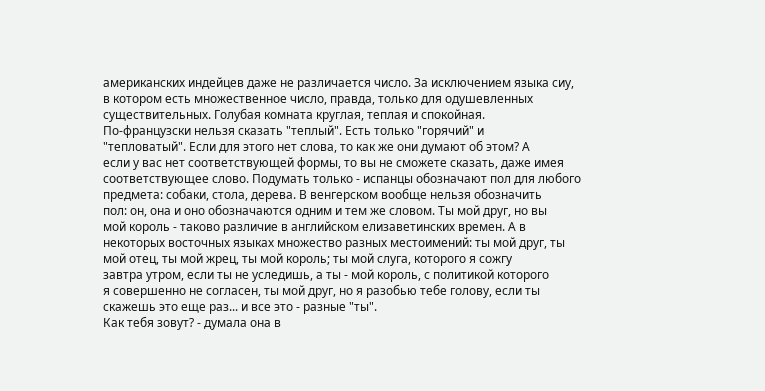американских индейцев даже не различается число. За исключением языка сиу,
в котором есть множественное число, правда, только для одушевленных
существительных. Голубая комната круглая, теплая и спокойная.
По-французски нельзя сказать "теплый". Есть только "горячий" и
"тепловатый". Если для этого нет слова, то как же они думают об этом? А
если у вас нет соответствующей формы, то вы не сможете сказать, даже имея
соответствующее слово. Подумать только - испанцы обозначают пол для любого
предмета: собаки, стола, дерева. В венгерском вообще нельзя обозначить
пол: он, она и оно обозначаются одним и тем же словом. Ты мой друг, но вы
мой король - таково различие в английском елизаветинских времен. А в
некоторых восточных языках множество разных местоимений: ты мой друг, ты
мой отец, ты мой жрец, ты мой король; ты мой слуга, которого я сожгу
завтра утром, если ты не уследишь, а ты - мой король, с политикой которого
я совершенно не согласен, ты мой друг, но я разобью тебе голову, если ты
скажешь это еще раз... и все это - разные "ты".
Как тебя зовут? - думала она в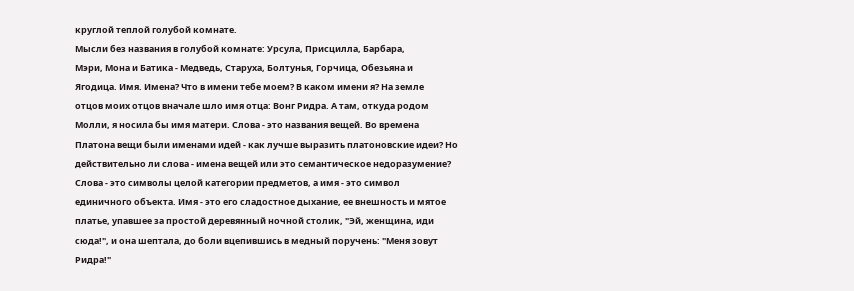круглой теплой голубой комнате.
Мысли без названия в голубой комнате: Урсула, Присцилла, Барбара,
Мэри, Мона и Батика - Медведь, Старуха, Болтунья, Горчица, Обезьяна и
Ягодица. Имя. Имена? Что в имени тебе моем? В каком имени я? На земле
отцов моих отцов вначале шло имя отца: Вонг Ридра. А там, откуда родом
Молли, я носила бы имя матери. Слова - это названия вещей. Во времена
Платона вещи были именами идей - как лучше выразить платоновские идеи? Но
действительно ли слова - имена вещей или это семантическое недоразумение?
Слова - это символы целой категории предметов, а имя - это символ
единичного объекта. Имя - это его сладостное дыхание, ее внешность и мятое
платье, упавшее за простой деревянный ночной столик, "Эй, женщина, иди
сюда!", и она шептала, до боли вцепившись в медный поручень: "Меня зовут
Ридра!"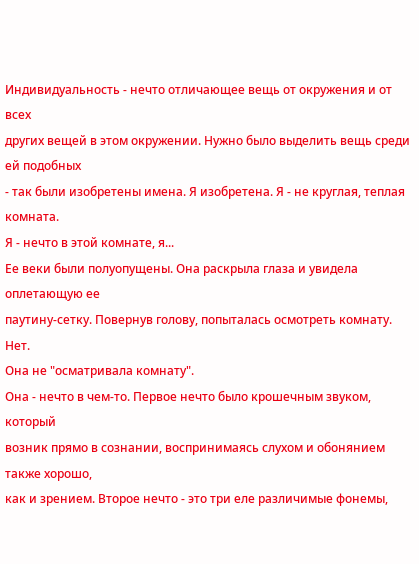Индивидуальность - нечто отличающее вещь от окружения и от всех
других вещей в этом окружении. Нужно было выделить вещь среди ей подобных
- так были изобретены имена. Я изобретена. Я - не круглая, теплая комната.
Я - нечто в этой комнате, я...
Ее веки были полуопущены. Она раскрыла глаза и увидела оплетающую ее
паутину-сетку. Повернув голову, попыталась осмотреть комнату.
Нет.
Она не "осматривала комнату".
Она - нечто в чем-то. Первое нечто было крошечным звуком, который
возник прямо в сознании, воспринимаясь слухом и обонянием также хорошо,
как и зрением. Второе нечто - это три еле различимые фонемы,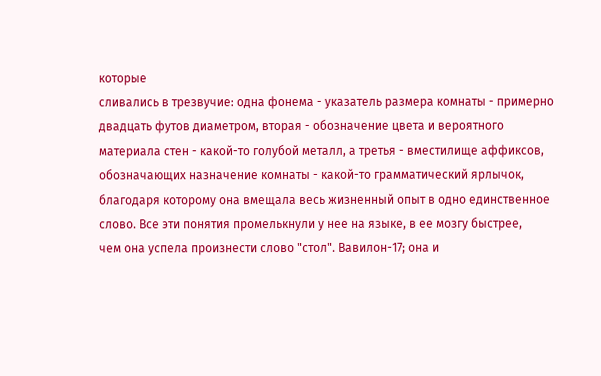которые
сливались в трезвучие: одна фонема - указатель размера комнаты - примерно
двадцать футов диаметром, вторая - обозначение цвета и вероятного
материала стен - какой-то голубой металл, а третья - вместилище аффиксов,
обозначающих назначение комнаты - какой-то грамматический ярлычок,
благодаря которому она вмещала весь жизненный опыт в одно единственное
слово. Все эти понятия промелькнули у нее на языке, в ее мозгу быстрее,
чем она успела произнести слово "стол". Вавилон-17; она и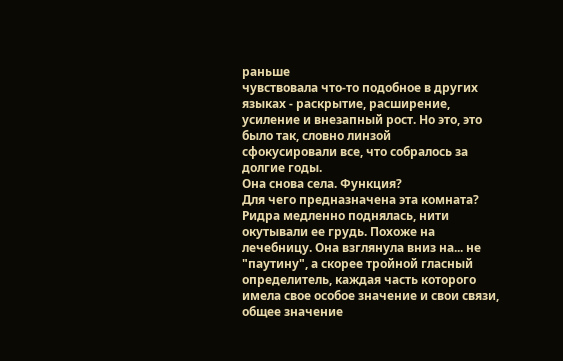раньше
чувствовала что-то подобное в других языках - раскрытие, расширение,
усиление и внезапный рост. Но это, это было так, словно линзой
сфокусировали все, что собралось за долгие годы.
Она снова села. Функция?
Для чего предназначена эта комната? Ридра медленно поднялась, нити
окутывали ее грудь. Похоже на лечебницу. Она взглянула вниз на... не
"паутину", а скорее тройной гласный определитель, каждая часть которого
имела свое особое значение и свои связи, общее значение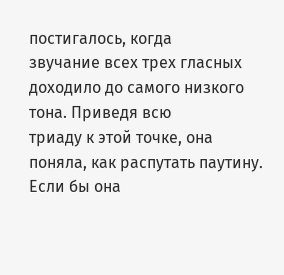постигалось, когда
звучание всех трех гласных доходило до самого низкого тона. Приведя всю
триаду к этой точке, она поняла, как распутать паутину. Если бы она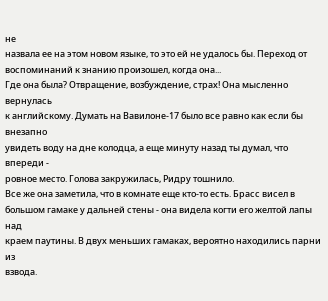не
назвала ее на этом новом языке, то это ей не удалось бы. Переход от
воспоминаний к знанию произошел, когда она...
Где она была? Отвращение, возбуждение, страх! Она мысленно вернулась
к английскому. Думать на Вавилоне-17 было все равно как если бы внезапно
увидеть воду на дне колодца, а еще минуту назад ты думал, что впереди -
ровное место. Голова закружилась, Ридру тошнило.
Все же она заметила, что в комнате еще кто-то есть. Брасс висел в
большом гамаке у дальней стены - она видела когти его желтой лапы над
краем паутины. В двух меньших гамаках, вероятно находились парни из
взвода.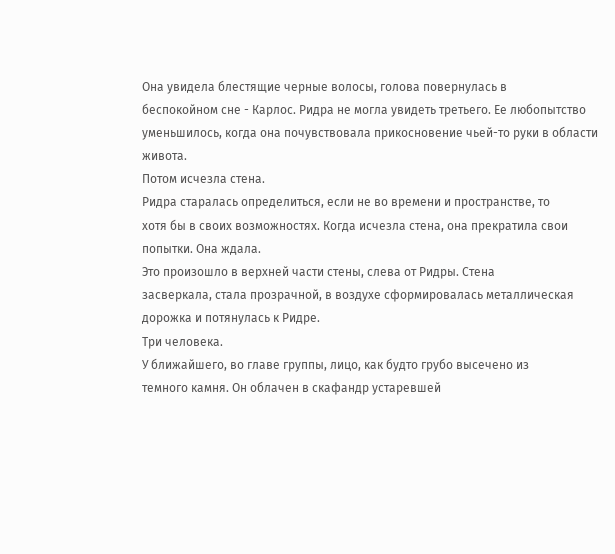Она увидела блестящие черные волосы, голова повернулась в
беспокойном сне - Карлос. Ридра не могла увидеть третьего. Ее любопытство
уменьшилось, когда она почувствовала прикосновение чьей-то руки в области
живота.
Потом исчезла стена.
Ридра старалась определиться, если не во времени и пространстве, то
хотя бы в своих возможностях. Когда исчезла стена, она прекратила свои
попытки. Она ждала.
Это произошло в верхней части стены, слева от Ридры. Стена
засверкала, стала прозрачной, в воздухе сформировалась металлическая
дорожка и потянулась к Ридре.
Три человека.
У ближайшего, во главе группы, лицо, как будто грубо высечено из
темного камня. Он облачен в скафандр устаревшей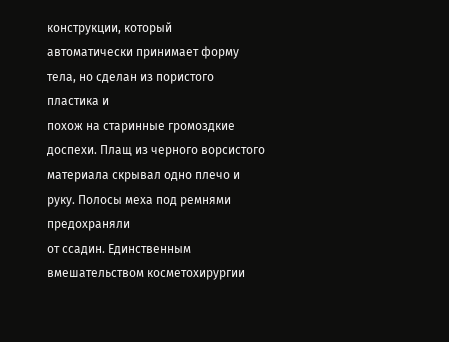конструкции, который
автоматически принимает форму тела, но сделан из пористого пластика и
похож на старинные громоздкие доспехи. Плащ из черного ворсистого
материала скрывал одно плечо и руку. Полосы меха под ремнями предохраняли
от ссадин. Единственным вмешательством косметохирургии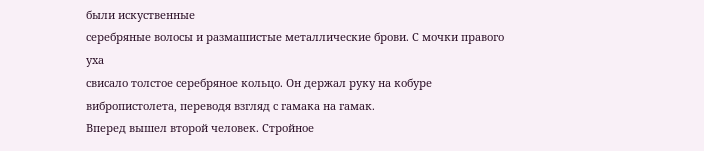были искуственные
серебряные волосы и размашистые металлические брови. С мочки правого уха
свисало толстое серебряное кольцо. Он держал руку на кобуре
вибропистолета, переводя взгляд с гамака на гамак.
Вперед вышел второй человек. Стройное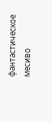фантастическое месиво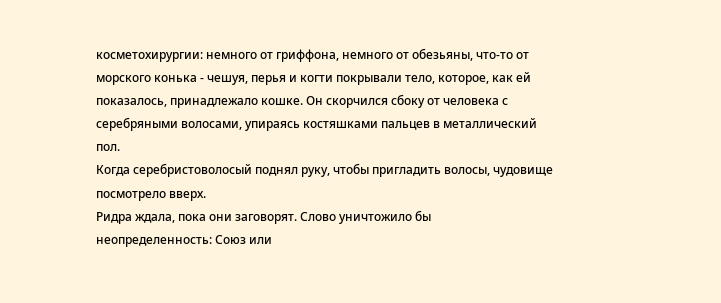косметохирургии: немного от гриффона, немного от обезьяны, что-то от
морского конька - чешуя, перья и когти покрывали тело, которое, как ей
показалось, принадлежало кошке. Он скорчился сбоку от человека с
серебряными волосами, упираясь костяшками пальцев в металлический пол.
Когда серебристоволосый поднял руку, чтобы пригладить волосы, чудовище
посмотрело вверх.
Ридра ждала, пока они заговорят. Слово уничтожило бы
неопределенность: Союз или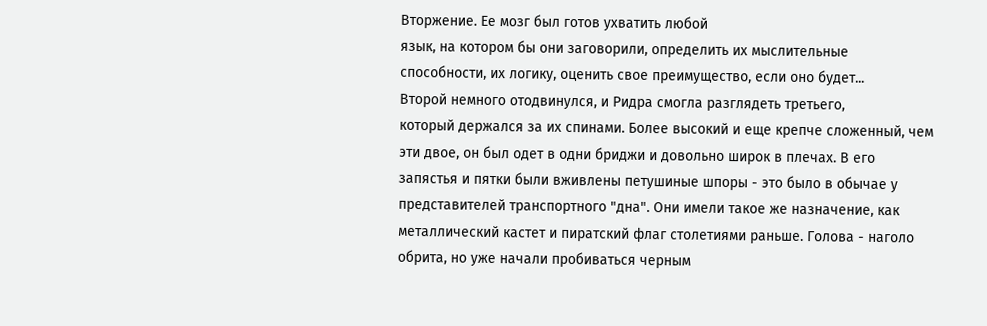Вторжение. Ее мозг был готов ухватить любой
язык, на котором бы они заговорили, определить их мыслительные
способности, их логику, оценить свое преимущество, если оно будет...
Второй немного отодвинулся, и Ридра смогла разглядеть третьего,
который держался за их спинами. Более высокий и еще крепче сложенный, чем
эти двое, он был одет в одни бриджи и довольно широк в плечах. В его
запястья и пятки были вживлены петушиные шпоры - это было в обычае у
представителей транспортного "дна". Они имели такое же назначение, как
металлический кастет и пиратский флаг столетиями раньше. Голова - наголо
обрита, но уже начали пробиваться черным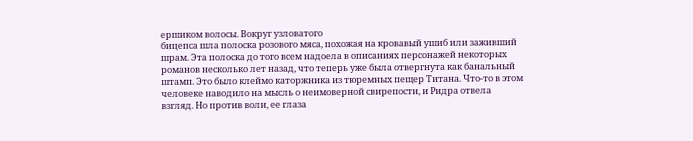ершиком волосы. Вокруг узловатого
бицепса шла полоска розового мяса, похожая на кровавый ушиб или заживший
шрам. Эта полоска до того всем надоела в описаниях персонажей некоторых
романов несколько лет назад, что теперь уже была отвергнута как банальный
штамп. Это было клеймо каторжника из тюремных пещер Титана. Что-то в этом
человеке наводило на мысль о неимоверной свирепости, и Ридра отвела
взгляд. Но против воли, ее глаза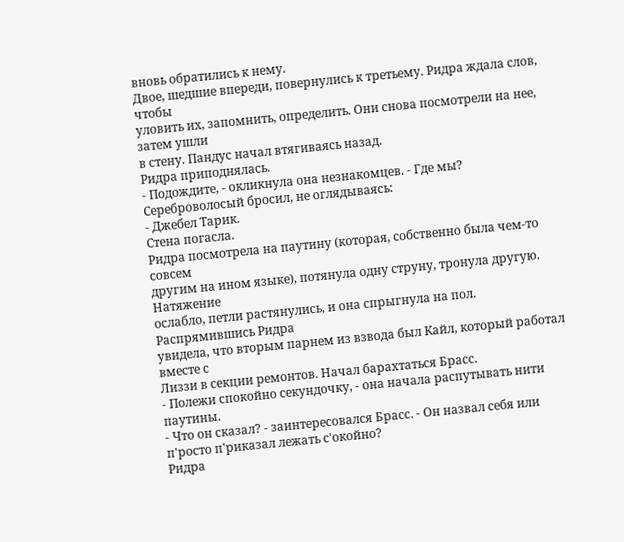вновь обратились к нему.
Двое, шедшие впереди, повернулись к третьему. Ридра ждала слов, чтобы
уловить их, запомнить, определить. Они снова посмотрели на нее, затем ушли
в стену. Пандус начал втягиваясь назад.
Ридра приподнялась.
- Подождите, - окликнула она незнакомцев. - Где мы?
Сереброволосый бросил, не оглядываясь:
- Джебел Тарик.
Стена погасла.
Ридра посмотрела на паутину (которая, собственно была чем-то совсем
другим на ином языке), потянула одну струну, тронула другую. Натяжение
ослабло, петли растянулись, и она спрыгнула на пол. Распрямившись Ридра
увидела, что вторым парнем из взвода был Кайл, который работал вместе с
Лиззи в секции ремонтов. Начал барахтаться Брасс.
- Полежи спокойно секундочку, - она начала распутывать нити паутины.
- Что он сказал? - заинтересовался Брасс. - Он назвал себя или
п'росто п'риказал лежать с'окойно?
Ридра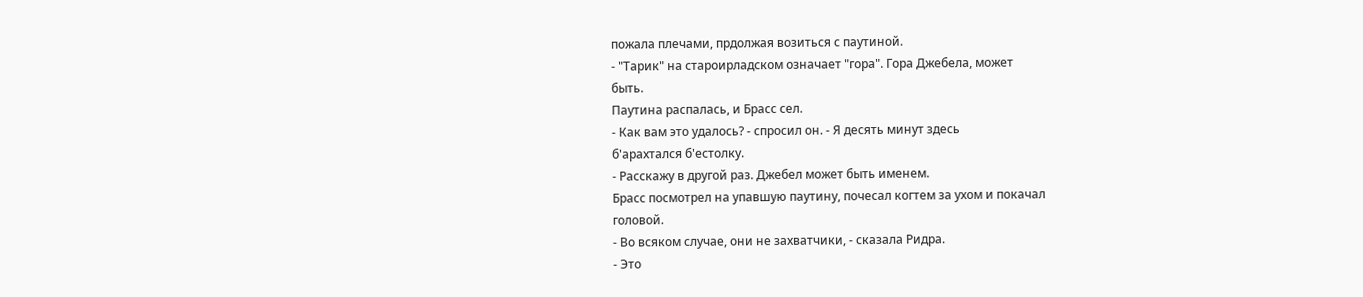пожала плечами, прдолжая возиться с паутиной.
- "Тарик" на староирладском означает "гора". Гора Джебела, может
быть.
Паутина распалась, и Брасс сел.
- Как вам это удалось? - спросил он. - Я десять минут здесь
б'арахтался б'естолку.
- Расскажу в другой раз. Джебел может быть именем.
Брасс посмотрел на упавшую паутину, почесал когтем за ухом и покачал
головой.
- Во всяком случае, они не захватчики, - сказала Ридра.
- Это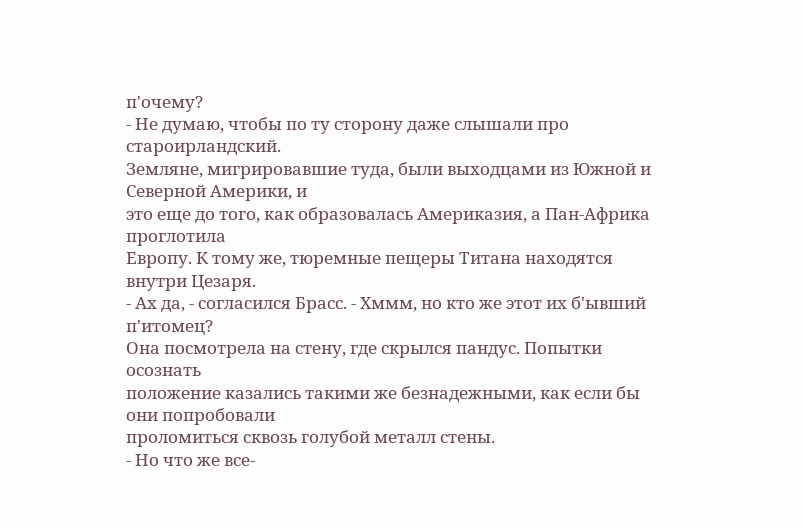п'очему?
- Не думаю, чтобы по ту сторону даже слышали про староирландский.
Земляне, мигрировавшие туда, были выходцами из Южной и Северной Америки, и
это еще до того, как образовалась Америказия, а Пан-Африка проглотила
Европу. К тому же, тюремные пещеры Титана находятся внутри Цезаря.
- Ах да, - согласился Брасс. - Хммм, но кто же этот их б'ывший
п'итомец?
Она посмотрела на стену, где скрылся пандус. Попытки осознать
положение казались такими же безнадежными, как если бы они попробовали
проломиться сквозь голубой металл стены.
- Но что же все-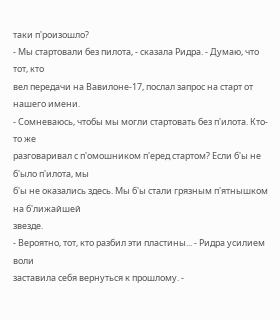таки п'роизошло?
- Мы стартовали без пилота, - сказала Ридра. - Думаю, что тот, кто
вел передачи на Вавилоне-17, послал запрос на старт от нашего имени.
- Сомневаюсь, чтобы мы могли стартовать без п'илота. Кто-то же
разговаривал с п'омошником п'еред стартом? Если б'ы не б'ыло п'илота, мы
б'ы не оказались здесь. Мы б'ы стали грязным п'ятнышком на б'лижайшей
звезде.
- Вероятно, тот, кто разбил эти пластины... - Ридра усилием воли
заставила себя вернуться к прошлому. -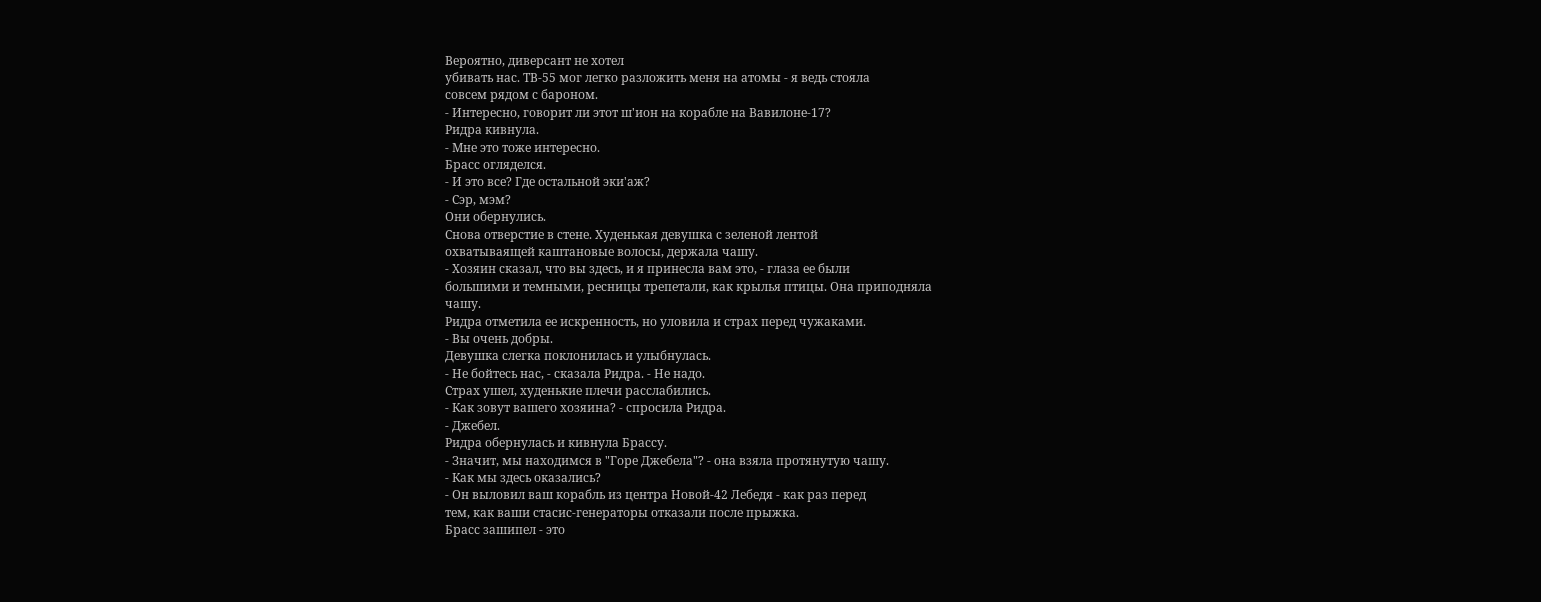Вероятно, диверсант не хотел
убивать нас. ТВ-55 мог легко разложить меня на атомы - я ведь стояла
совсем рядом с бароном.
- Интересно, говорит ли этот ш'ион на корабле на Вавилоне-17?
Ридра кивнула.
- Мне это тоже интересно.
Брасс огляделся.
- И это все? Где остальной эки'аж?
- Сэр, мэм?
Они обернулись.
Снова отверстие в стене. Худенькая девушка с зеленой лентой
охватываящей каштановые волосы, держала чашу.
- Хозяин сказал, что вы здесь, и я принесла вам это, - глаза ее были
большими и темными, ресницы трепетали, как крылья птицы. Она приподняла
чашу.
Ридра отметила ее искренность, но уловила и страх перед чужаками.
- Вы очень добры.
Девушка слегка поклонилась и улыбнулась.
- Не бойтесь нас, - сказала Ридра. - Не надо.
Страх ушел, худенькие плечи расслабились.
- Как зовут вашего хозяина? - спросила Ридра.
- Джебел.
Ридра обернулась и кивнула Брассу.
- Значит, мы находимся в "Горе Джебела"? - она взяла протянутую чашу.
- Как мы здесь оказались?
- Он выловил ваш корабль из центра Новой-42 Лебедя - как раз перед
тем, как ваши стасис-генераторы отказали после прыжка.
Брасс зашипел - это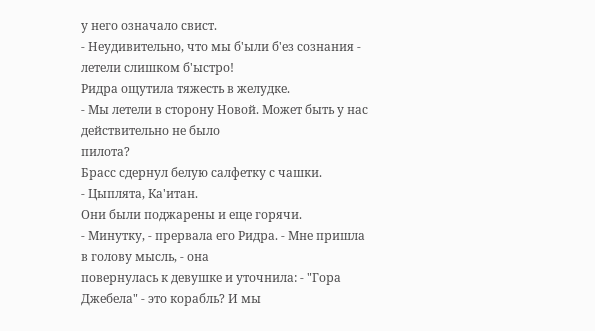у него означало свист.
- Неудивительно, что мы б'ыли б'ез сознания - летели слишком б'ыстро!
Ридра ощутила тяжесть в желудке.
- Мы летели в сторону Новой. Может быть у нас действительно не было
пилота?
Брасс сдернул белую салфетку с чашки.
- Цыплята, Ка'итан.
Они были поджарены и еще горячи.
- Минутку, - прервала его Ридра. - Мне пришла в голову мысль, - она
повернулась к девушке и уточнила: - "Гора Джебела" - это корабль? И мы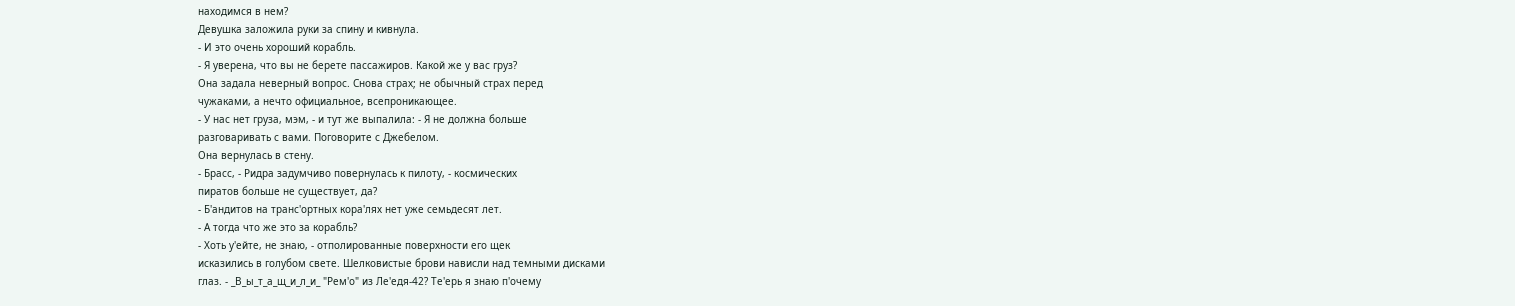находимся в нем?
Девушка заложила руки за спину и кивнула.
- И это очень хороший корабль.
- Я уверена, что вы не берете пассажиров. Какой же у вас груз?
Она задала неверный вопрос. Снова страх; не обычный страх перед
чужаками, а нечто официальное, всепроникающее.
- У нас нет груза, мэм, - и тут же выпалила: - Я не должна больше
разговаривать с вами. Поговорите с Джебелом.
Она вернулась в стену.
- Брасс, - Ридра задумчиво повернулась к пилоту, - космических
пиратов больше не существует, да?
- Б'андитов на транс'ортных кора'лях нет уже семьдесят лет.
- А тогда что же это за корабль?
- Хоть у'ейте, не знаю, - отполированные поверхности его щек
исказились в голубом свете. Шелковистые брови нависли над темными дисками
глаз. - _В_ы_т_а_щ_и_л_и_ "Рем'о" из Ле'едя-42? Те'ерь я знаю п'очему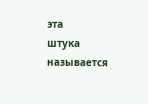эта
штука называется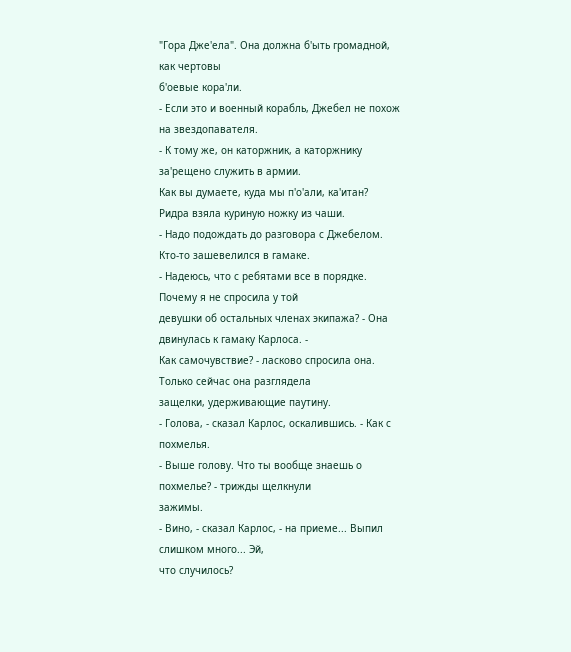"Гора Дже'ела". Она должна б'ыть громадной, как чертовы
б'оевые кора'ли.
- Если это и военный корабль, Джебел не похож на звездопавателя.
- К тому же, он каторжник, а каторжнику за'рещено служить в армии.
Как вы думаете, куда мы п'о'али, ка'итан?
Ридра взяла куриную ножку из чаши.
- Надо подождать до разговора с Джебелом.
Кто-то зашевелился в гамаке.
- Надеюсь, что с ребятами все в порядке. Почему я не спросила у той
девушки об остальных членах экипажа? - Она двинулась к гамаку Карлоса. -
Как самочувствие? - ласково спросила она. Только сейчас она разглядела
защелки, удерживающие паутину.
- Голова, - сказал Карлос, оскалившись. - Как с похмелья.
- Выше голову. Что ты вообще знаешь о похмелье? - трижды щелкнули
зажимы.
- Вино, - сказал Карлос, - на приеме... Выпил слишком много... Эй,
что случилось?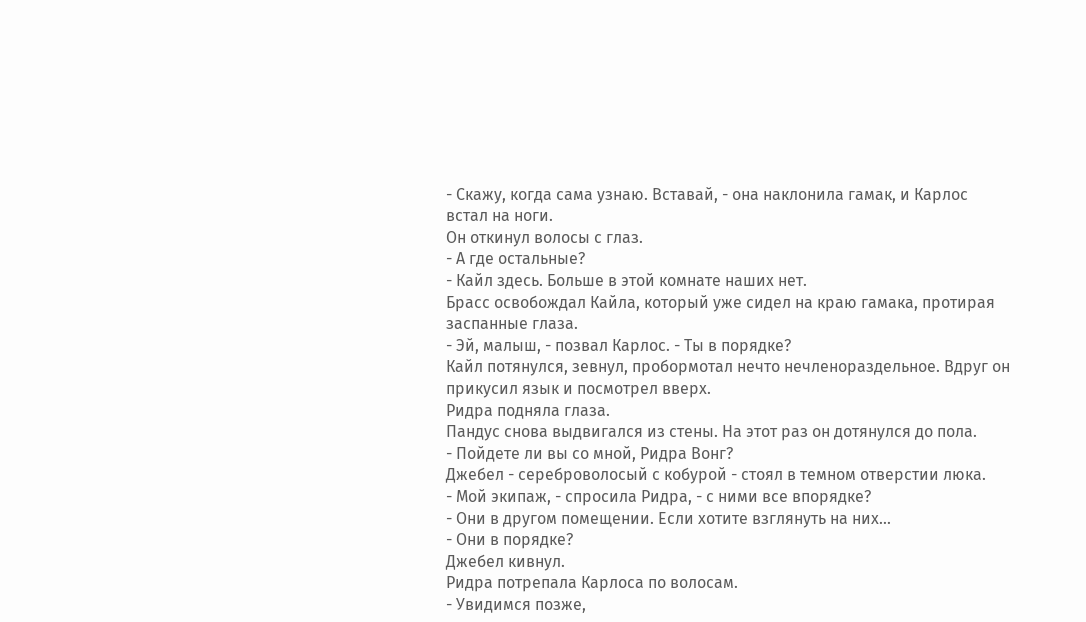- Скажу, когда сама узнаю. Вставай, - она наклонила гамак, и Карлос
встал на ноги.
Он откинул волосы с глаз.
- А где остальные?
- Кайл здесь. Больше в этой комнате наших нет.
Брасс освобождал Кайла, который уже сидел на краю гамака, протирая
заспанные глаза.
- Эй, малыш, - позвал Карлос. - Ты в порядке?
Кайл потянулся, зевнул, пробормотал нечто нечленораздельное. Вдруг он
прикусил язык и посмотрел вверх.
Ридра подняла глаза.
Пандус снова выдвигался из стены. На этот раз он дотянулся до пола.
- Пойдете ли вы со мной, Ридра Вонг?
Джебел - сереброволосый с кобурой - стоял в темном отверстии люка.
- Мой экипаж, - спросила Ридра, - с ними все впорядке?
- Они в другом помещении. Если хотите взглянуть на них...
- Они в порядке?
Джебел кивнул.
Ридра потрепала Карлоса по волосам.
- Увидимся позже,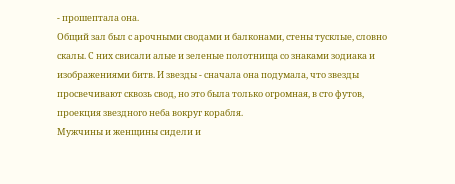- прошептала она.
Общий зал был с арочными сводами и балконами, стены тусклые, словно
скалы. С них свисали алые и зеленые полотнища со знаками зодиака и
изображениями битв. И звезды - сначала она подумала, что звезды
просвечивают сквозь свод, но это была только огромная, в сто футов,
проекция звездного неба вокруг корабля.
Мужчины и женщины сидели и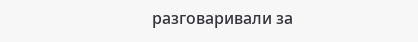разговаривали за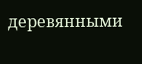деревянными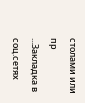столами или
пр
...Закладка в соц.сетях